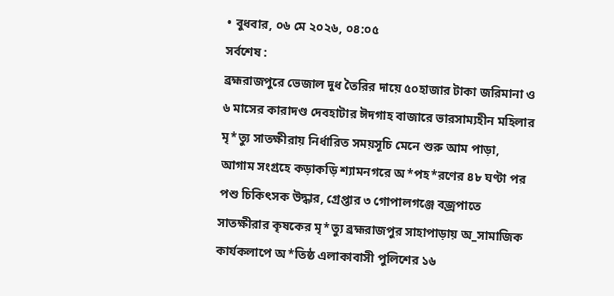• বুধবার, ০৬ মে ২০২৬, ০৪:০৫
সর্বশেষ :
ব্রহ্মরাজপুরে ভেজাল দুধ তৈরির দায়ে ৫০হাজার টাকা জরিমানা ও ৬ মাসের কারাদণ্ড দেবহাটার ঈদগাহ বাজারে ভারসাম্যহীন মহিলার মৃ*ত্যু সাতক্ষীরায় নির্ধারিত সময়সূচি মেনে শুরু আম পাড়া, আগাম সংগ্রহে কড়াকড়ি শ্যামনগরে অ*পহ*রণের ৪৮ ঘণ্টা পর পশু চিকিৎসক উদ্ধার, গ্রেপ্তার ৩ গোপালগঞ্জে বজ্রপাতে সাতক্ষীরার কৃষকের মৃ*ত্যু ব্রহ্মরাজপুর সাহাপাড়ায় অ_সামাজিক কার্যকলাপে অ*তিষ্ঠ এলাকাবাসী পুলিশের ১৬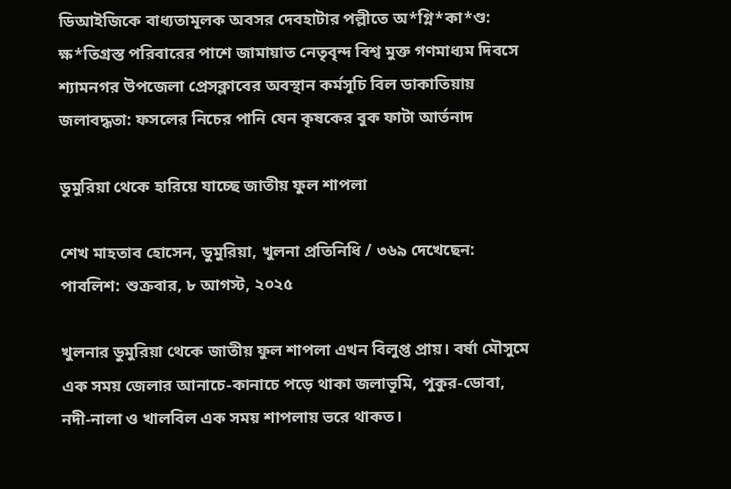ডিআইজিকে বাধ্যতামূলক অবসর দেবহাটার পল্লীতে অ*গ্নি*কা*ণ্ড: ক্ষ*তিগ্রস্ত পরিবারের পাশে জামায়াত নেতৃবৃন্দ বিশ্ব মুক্ত গণমাধ্যম দিবসে শ্যামনগর উপজেলা প্রেসক্লাবের অবস্থান কর্মসূচি বিল ডাকাতিয়ায় জলাবদ্ধতা: ফসলের নিচের পানি যেন কৃষকের বুক ফাটা আর্তনাদ

ডুমুরিয়া থেকে হারিয়ে যাচ্ছে জাতীয় ফুল শাপলা

শেখ মাহতাব হোসেন, ডুমুরিয়া, খুলনা প্রতিনিধি / ৩৬৯ দেখেছেন:
পাবলিশ: শুক্রবার, ৮ আগস্ট, ২০২৫

খুলনার ডুমুরিয়া থেকে জাতীয় ফুল শাপলা এখন বিলুপ্ত প্রায়। বর্ষা মৌসুমে এক সময় জেলার আনাচে-কানাচে পড়ে থাকা জলাভূমি, পুকুর-ডোবা, নদী-নালা ও খালবিল এক সময় শাপলায় ভরে থাকত।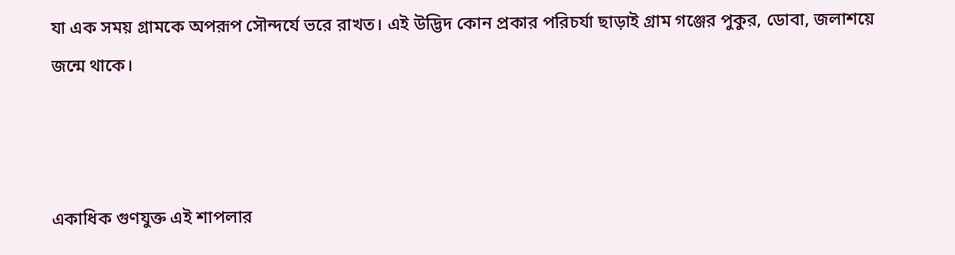যা এক সময় গ্রামকে অপরূপ সৌন্দর্যে ভরে রাখত। এই উদ্ভিদ কোন প্রকার পরিচর্যা ছাড়াই গ্রাম গঞ্জের পুকুর, ডোবা, জলাশয়ে জন্মে থাকে।



একাধিক গুণযুক্ত এই শাপলার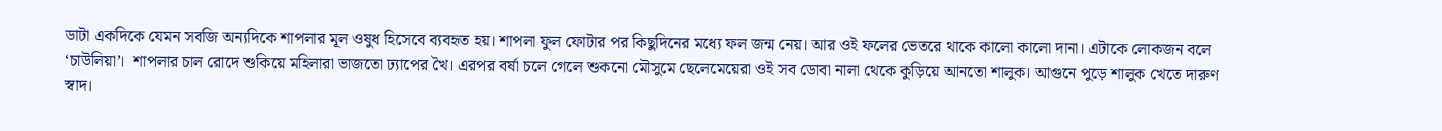ডাটা একদিকে যেমন সবজি অন্যদিকে শাপলার মূল ওষুধ হিসেবে ব্যবহৃত হয়। শাপলা ফুল ফোটার পর কিছুদিনের মধ্যে ফল জন্ম নেয়। আর ওই ফলের ভেতরে থাকে কালো কালো দানা। এটাকে লোকজন বলে ‘চাউলিয়া’।  শাপলার চাল রোদে শুকিয়ে মহিলারা ভাজতো ঢ্যাপের খৈ। এরপর বর্ষা চলে গেলে শুকনো মৌসুমে ছেলেমেয়েরা ওই সব ডোবা নালা থেকে কুড়িয়ে আনতো শালুক। আগুনে পুড়ে শালুক খেতে দারুণ স্বাদ।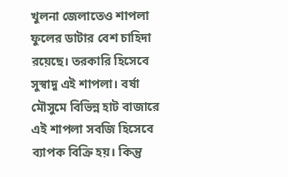খুলনা জেলাতেও শাপলা ফুলের ডাটার বেশ চাহিদা রয়েছে। তরকারি হিসেবে সুস্বাদু এই শাপলা। বর্ষা মৌসুমে বিভিন্ন হাট বাজারে এই শাপলা সবজি হিসেবে ব্যাপক বিক্রি হয়। কিন্তু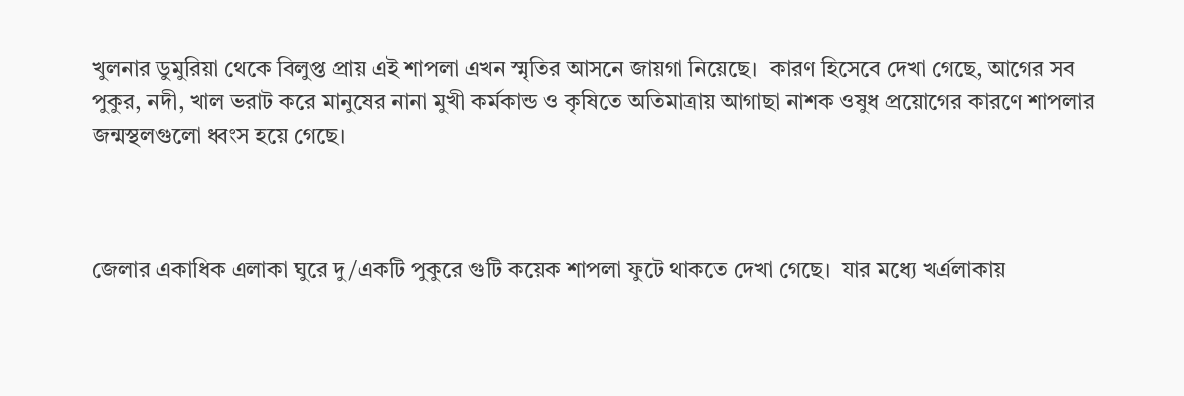খুলনার ডুমুরিয়া থেকে বিলুপ্ত প্রায় এই শাপলা এখন স্মৃতির আসনে জায়গা নিয়েছে।  কারণ হিসেবে দেখা গেছে, আগের সব পুকুর, নদী, খাল ভরাট করে মানুষের নানা মুখী কর্মকান্ড ও কৃষিতে অতিমাত্রায় আগাছা নাশক ওষুধ প্রয়োগের কারণে শাপলার জন্মস্থলগুলো ধ্বংস হয়ে গেছে।



জেলার একাধিক এলাকা ঘুরে দু/একটি পুকুরে গুটি কয়েক শাপলা ফুটে থাকতে দেখা গেছে।  যার মধ্যে খর্এলাকায়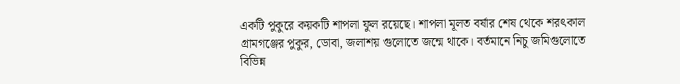একটি পুকুরে কয়কটি শাপলা ফুল রয়েছে। শাপলা মূলত বর্ষার শেষ থেকে শরৎকাল গ্রামগঞ্জের পুকুর, ডোবা, জলাশয় গুলোতে জন্মে থাকে। বর্তমানে নিচু জমিগুলোতে বিভিন্ন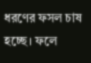ধরণের ফসল চাষ হচ্ছে। ফলে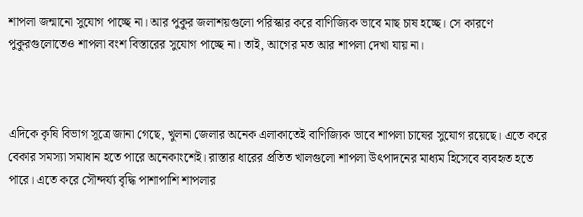শাপলা জন্মানো সুযোগ পাচ্ছে না। আর পুকুর জলাশয়গুলো পরিস্কার করে বাণিজ্যিক ভাবে মাছ চাষ হচ্ছে। সে কারণে পুকুরগুলোতেও শাপলা বংশ বিস্তারের সুযোগ পাচ্ছে না। তাই, আগের মত আর শাপলা দেখা যায় না।



এদিকে কৃষি বিভাগ সূত্রে জানা গেছে, খুলনা জেলার অনেক এলাকাতেই বাণিজ্যিক ভাবে শাপলা চাষের সুযোগ রয়েছে। এতে করে বেকার সমস্যা সমাধান হতে পারে অনেকাংশেই। রাস্তার ধারের প্রতিত খালগুলো শাপলা উৎপাদনের মাধ্যম হিসেবে ব্যবহৃত হতে পারে। এতে করে সৌন্দর্য্য বৃদ্ধি পাশাপাশি শাপলার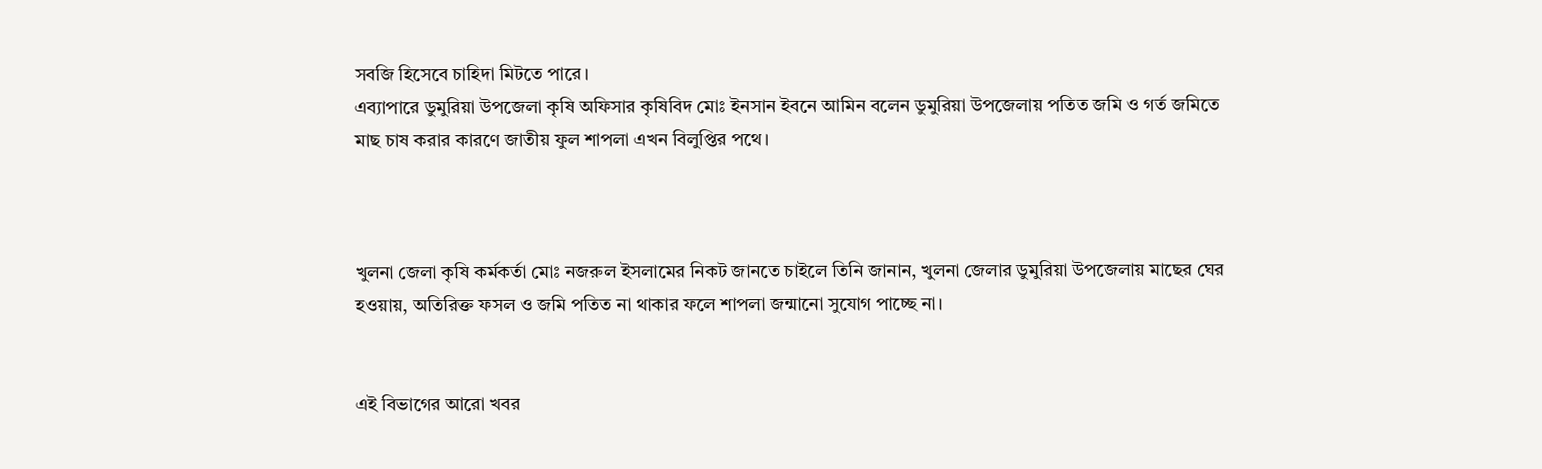সবজি হিসেবে চাহিদা মিটতে পারে।
এব্যাপারে ডুমুরিয়া উপজেলা কৃষি অফিসার কৃষিবিদ মোঃ ইনসান ইবনে আমিন বলেন ডুমুরিয়া উপজেলায় পতিত জমি ও গর্ত জমিতে মাছ চাষ করার কারণে জাতীয় ফুল শাপলা এখন বিলুপ্তির পথে।



খুলনা জেলা কৃষি কর্মকর্তা মোঃ নজরুল ইসলামের নিকট জানতে চাইলে তিনি জানান, খুলনা জেলার ডুমুরিয়া উপজেলায় মাছের ঘের হওয়ায়, অতিরিক্ত ফসল ও জমি পতিত না‌ থাকার ফলে শাপলা জন্মানো সুযোগ পাচ্ছে না।


এই বিভাগের আরো খবর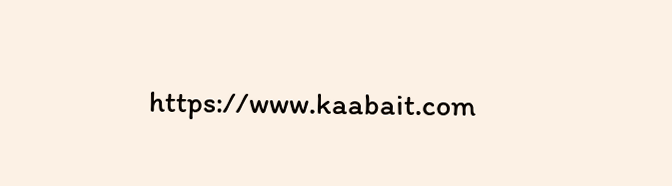https://www.kaabait.com